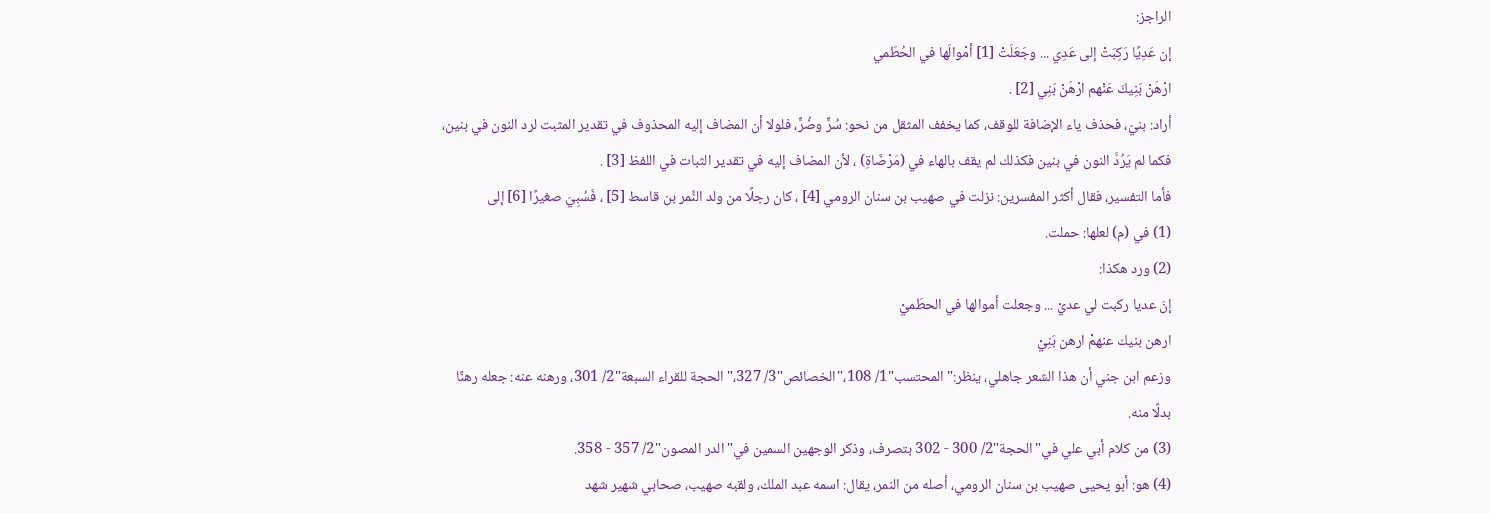الراجز:
إن عَدِيًا رَكِبَتْ إلى عَدِي ... وجَعَلَتْ [1] أمْوالَها في الحُطَمي
ارْهَنْ بَنِيكَ عَنْهم ارْهَنْ بَنِي [2] .
أراد: بنيّ، فحذف ياء الإضافة للوقف، كما يخفف المثقل من نحو: سُرٍّ وضُرٍّ، فلولا أن المضاف إليه المحذوف في تقدير المثبت لرد النون في بنين، فكما لم يَرُدَّ النون في بنين فكذلك لم يقف بالهاء في (مَرْضَاةِ) ، لأن المضاف إليه في تقدير الثبات في اللفظ [3] .
فأما التفسير، فقال أكثر المفسرين: نزلت في صهيب بن سنان الرومي [4] ، كان رجلًا من ولد النِّمر بن قاسط [5] ، فَسُبِيَ صغيرًا [6] إلى
(1) في (م) لعلها: حملت.
(2) ورد هكذا:
إنَ عديا ركبت لي عديْ ... وجعلت أموالها في الحطَميْ
ارهن بنيك عنهمْ ارهن بَنِيْ
وزعم ابن جني أن هذا الشعر جاهلي، ينظر:"المحتسب"1/ 108،"الخصائص"3/ 327،"الحجة للقراء السبعة"2/ 301، ورهنه عنه: جعله رهنًا بدلًا منه.
(3) من كلام أبي علي في"الحجة"2/ 300 - 302 بتصرف، وذكر الوجهين السمين في"الدر المصون"2/ 357 - 358.
(4) هو: أبو يحيى صهيب بن سنان الرومي، أصله من النمر، يقال: اسمه عبد الملك، ولقبه صهيب، صحابي شهير شهد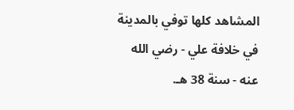المشاهد كلها توفي بالمدينة في خلافة علي - رضي الله عنه - سنة 38 هـ.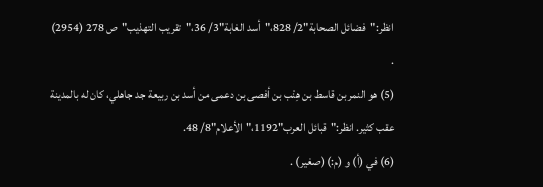انظر:"فضائل الصحابة"2/ 828،"أسد الغابة"3/ 36،"تقريب التهذيب"ص 278 (2954) .
(5) هو النمر بن قاسط بن هِنْب بن أفصى بن دعمى من أسد بن ربيعة جد جاهلي، كان له بالمدينة عقب كثير. انظر:"قبائل العرب"1192،"الأعلام"8/ 48.
(6) في (أ) و (م:) (صغير) .